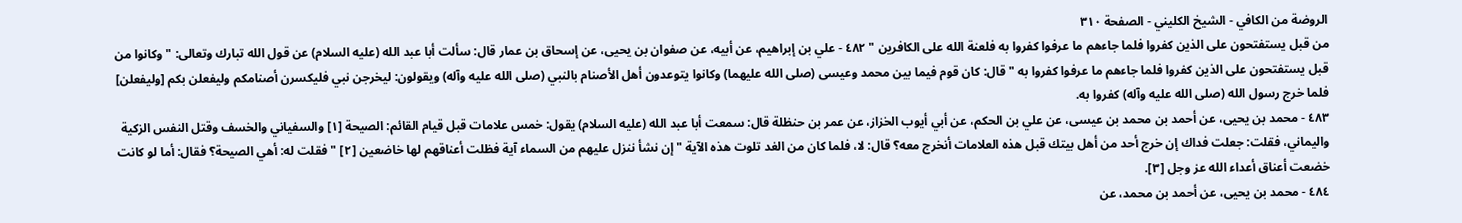الروضة من الكافي - الشيخ الكليني - الصفحة ٣١٠
من قبل يستفتحون على الذين كفروا فلما جاءهم ما عرفوا كفروا به فلعنة الله على الكافرين " ٤٨٢ - علي بن إبراهيم، عن أبيه، عن صفوان بن يحيى، عن إسحاق بن عمار قال: سألت أبا عبد الله (عليه السلام) عن قول الله تبارك وتعالى: " وكانوا من قبل يستفتحون على الذين كفروا فلما جاءهم ما عرفوا كفروا به " قال: كان قوم فيما بين محمد وعيسى (صلى الله عليهما) وكانوا يتوعدون أهل الأصنام بالنبي (صلى الله عليه وآله) ويقولون: ليخرجن نبي فليكسرن أصنامكم وليفعلن بكم [وليفعلن] فلما خرج رسول الله (صلى الله عليه وآله) كفروا به.
٤٨٣ - محمد بن يحيى، عن أحمد بن محمد بن عيسى، عن علي بن الحكم، عن أبي أيوب الخزاز، عن عمر بن حنظلة قال: سمعت أبا عبد الله (عليه السلام) يقول: خمس علامات قبل قيام القائم: الصيحة [١] والسفياني والخسف وقتل النفس الزكية واليماني، فقلت: جعلت فداك إن خرج أحد من أهل بيتك قبل هذه العلامات أنخرج معه؟ قال: لا، فلما كان من الغد تلوت هذه الآية " إن نشأ ننزل عليهم من السماء آية فظلت أعناقهم لها خاضعين [٢] " فقلت له: أهي الصيحة؟ فقال: أما لو كانت خضعت أعناق أعداء الله عز وجل [٣].
٤٨٤ - محمد بن يحيى، عن أحمد بن محمد، عن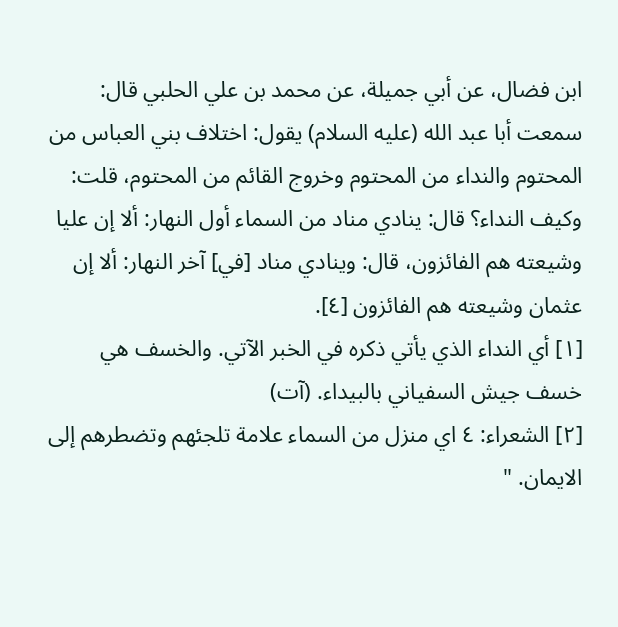ابن فضال، عن أبي جميلة، عن محمد بن علي الحلبي قال: سمعت أبا عبد الله (عليه السلام) يقول: اختلاف بني العباس من المحتوم والنداء من المحتوم وخروج القائم من المحتوم، قلت: وكيف النداء؟ قال: ينادي مناد من السماء أول النهار: ألا إن عليا وشيعته هم الفائزون، قال: وينادي مناد [في] آخر النهار: ألا إن عثمان وشيعته هم الفائزون [٤].
[١] أي النداء الذي يأتي ذكره في الخبر الآتي. والخسف هي خسف جيش السفياني بالبيداء. (آت)
[٢] الشعراء: ٤ اي منزل من السماء علامة تلجئهم وتضطرهم إلى الايمان. "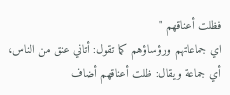فظلت أعناقهم "
اي جماعاتهم ورؤساؤهم كما تقول: أتاني عنق من الناس، أي جماعة ويقال: ظلت أعناقهم أضاف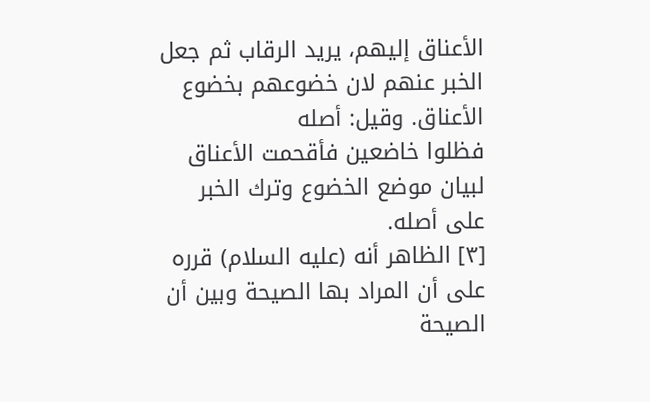الأعناق إليهم، يريد الرقاب ثم جعل الخبر عنهم لان خضوعهم بخضوع الأعناق. وقيل: أصله
فظلوا خاضعين فأقحمت الأعناق لبيان موضع الخضوع وترك الخبر على أصله.
[٣] الظاهر أنه (عليه السلام) قرره على أن المراد بها الصيحة وبين أن الصيحة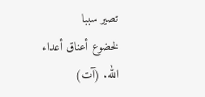تصير سببا
لخضوع أعناق أعداء الله. (آت)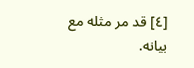[٤] قد مر مثله مع بيانه.